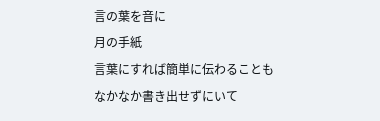言の葉を音に
月の手紙
言葉にすれば簡単に伝わることも
なかなか書き出せずにいて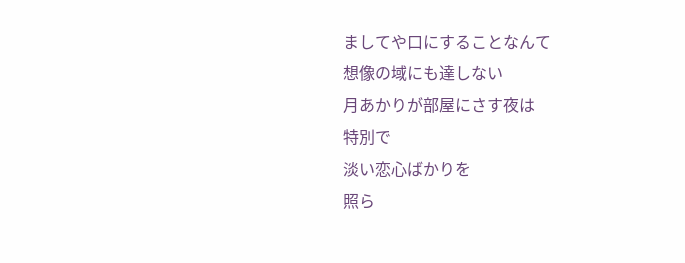ましてや口にすることなんて
想像の域にも達しない
月あかりが部屋にさす夜は
特別で
淡い恋心ばかりを
照ら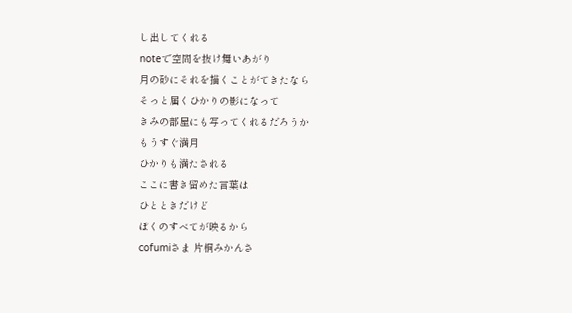し出してくれる
noteで空間を抜け舞いあがり
月の砂にそれを描くことがてきたなら
そっと届くひかりの影になって
きみの部屋にも写ってくれるだろうか
もうすぐ満月
ひかりも満たされる
ここに書き留めた言葉は
ひとときだけど
ぼくのすべてが映るから
cofumiさま 片桐みかんさ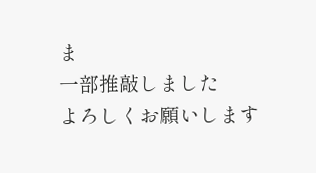ま
一部推敲しました
よろしくお願いします